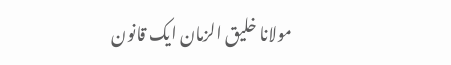مولانا خلیق الزمان ایک قانون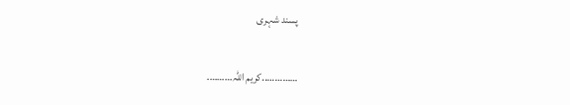پسند شہری

…………..کریم اللہ……….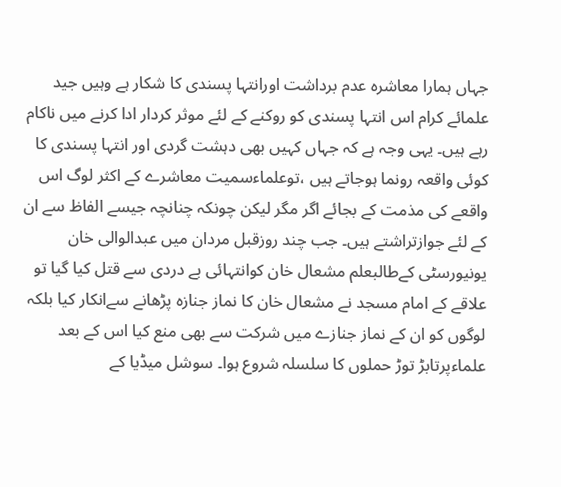جہاں ہمارا معاشرہ عدم برداشت اورانتہا پسندی کا شکار ہے وہیں جید علمائے کرام اس انتہا پسندی کو روکنے کے لئے موثر کردار ادا کرنے میں ناکام رہے ہیں۔ یہی وجہ ہے کہ جہاں کہیں بھی دہشت گردی اور انتہا پسندی کا کوئی واقعہ رونما ہوجاتے ہیں ،توعلماءسمیت معاشرے کے اکثر لوگ اس واقعے کی مذمت کے بجائے اگر مگر لیکن چونکہ چنانچہ جیسے الفاظ سے ان کے لئے جوازتراشتے ہیں۔ جب چند روزقبل مردان میں عبدالوالی خان یونیورسٹی کےطالبعلم مشعال خان کوانتہائی بے دردی سے قتل کیا گیا تو علاقے کے امام مسجد نے مشعال خان کا نماز جنازہ پڑھانے سےانکار کیا بلکہ لوگوں کو ان کے نماز جنازے میں شرکت سے بھی منع کیا اس کے بعد علماءپرتابڑ توڑ حملوں کا سلسلہ شروع ہوا۔ سوشل میڈیا کے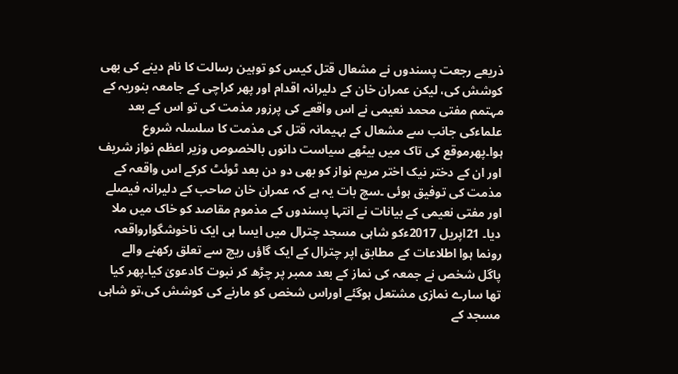ذریعے رجعت پسندوں نے مشعال قتل کیس کو توہین رسالت کا نام دینے کی بھی کوشش کی، لیکن عمران خان کے دلیرانہ اقدام اور پھر کراچی کے جامعہ بنوریہ کے مہتمم مفتی محمد نعیمی نے اس واقعے کی پرزور مذمت کی تو اس کے بعد علماءکی جانب سے مشعال کے بہیمانہ قتل کی مذمت کا سلسلہ شروع ہوا۔پھرموقع کی تاک میں بیٹھے سیاست دانوں بالخصوص وزیر اعظم نواز شریف اور ان کے دختر نیک اختر مریم نواز کو بھی دو دن بعد ٹوئٹ کرکے اس واقعہ کے مذمت کی توفیق ہوئی ۔سچ بات یہ ہے کہ عمران خان صاحب کے دلیرانہ فیصلے اور مفتی نعیمی کے بیانات نے انتہا پسندوں کے مذموم مقاصد کو خاک میں ملا دیا۔ 21اپریل 2017ءکو شاہی مسجد چترال میں ایسا ہی ایک ناخوشگوارواقعہ رونما ہوا اطلاعات کے مطابق اپر چترال کے ایک گاؤں ریچ سے تعلق رکھنے والے پاگل شخص نے جمعہ کی نماز کے بعد ممبر پر چڑھ کر نبوت کادعویٰ کیا۔پھر کیا تھا سارے نمازی مشتعل ہوگئے اوراس شخص کو مارنے کی کوشش کی،تو شاہی مسجد کے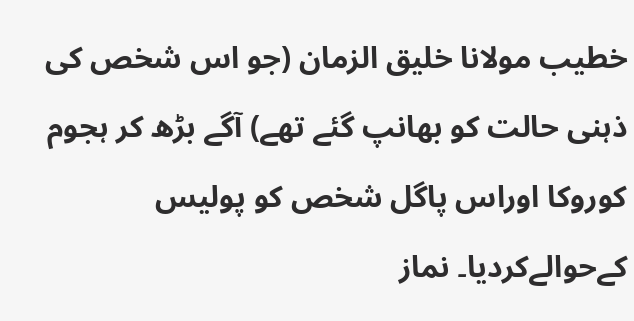خطیب مولانا خلیق الزمان (جو اس شخص کی ذہنی حالت کو بھانپ گئے تھے) آگے بڑھ کر ہجوم کوروکا اوراس پاگل شخص کو پولیس کےحوالےکردیا۔ نماز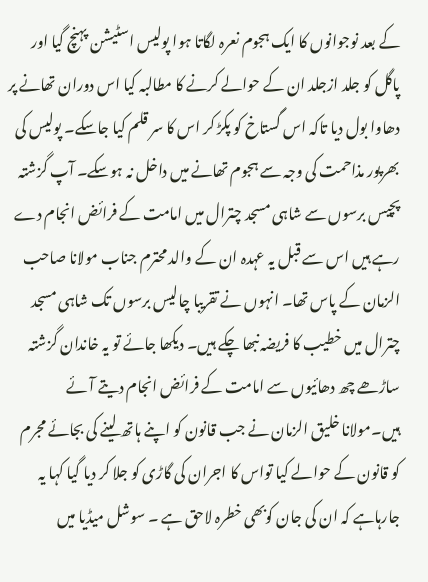کے بعد نوجوانوں کا ایک ہجوم نعرہ لگاتا ہوا پولیس اسٹیشن پہنچ گیا اور پاگل کو جلد ازجلد ان کے حوالے کرنے کا مطالبہ کیا اس دوران تھانے پر دھاوا بول دیا تاکہ اس گستاخ کو پکڑ کر اس کا سر قلم کیا جاسکے۔ پولیس کی بھرپور مذاحمت کی وجہ سے ہجوم تھانے میں داخل نہ ہوسکے۔ آپ گزشتہ پچیس برسوں سے شاہی مسجد چترال میں امامت کے فرائض انجام دے رہے ہیں اس سے قبل یہ عہدہ ان کے والد محترم جناب مولانا صاحب الزمان کے پاس تھا۔ انہوں نے تقریبا چالیس برسوں تک شاہی مسجد چترال میں خطیب کا فریضہ نبھا چکے ہیں۔ دیکھا جائے تو یہ خاندان گزشتہ ساڑھے چھ دھائیوں سے امامت کے فرائض انجام دیتے آئے ہیں۔مولانا خلیق الزمان نے جب قانون کو اپنے ہاتھ لینے کی بجائے مجرم کو قانون کے حوالے کیا تواس کا اجران کی گاڑی کو جلا کر دیا گیا کہا یہ جارہاہے کہ ان کی جان کوبھی خطرہ لاحق ہے ۔ سوشل میڈیا میں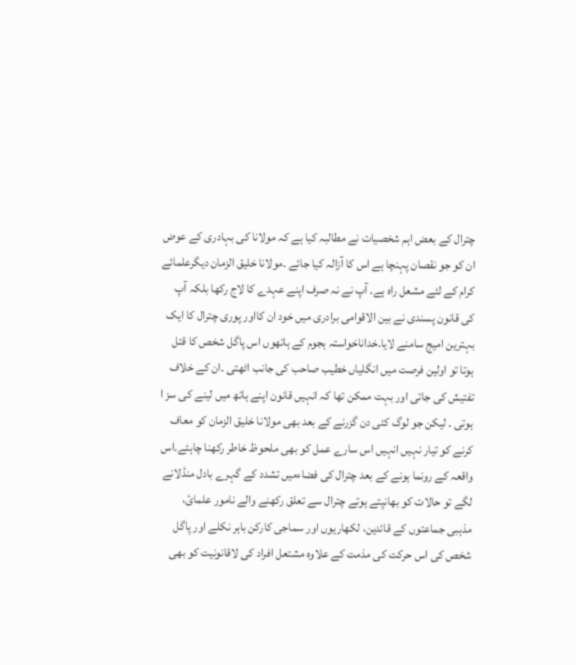چترال کے بعض اہم شخصیات نے مطالبہ کیا ہے کہ مولانا کی بہادری کے عوض ان کو جو نقصان پہنچا ہے اس کا آزالہ کیا جائے ۔مولانا خلیق الزمان دیگرعلمائے کرام کے لئے مشعل راہ ہے۔ آپ نے نہ صرف اپنے عہدے کا لاج رکھا بلکہ آپ کی قانون پسندی نے بین الاقوامی برادری میں خود ان کااور پوری چترال کا ایک بہترین امیج سامنے لایا۔خداناخواستہ ہجوم کے ہاتھوں اس پاگل شخص کا قتل ہوتا تو اولین فرصت میں انگلیاں خطیب صاحب کی جانب اٹھتی ۔ان کے خلاف تفتیش کی جاتی اور بہت ممکن تھا کہ انہیں قانون اپنے ہاتھ میں لینے کی سز ا ہوتی ۔ لیکن جو لوگ کئی دن گزرنے کے بعد بھی مولانا خلیق الزمان کو معاف کرنے کو تیار نہیں انہیں اس سارے عمل کو بھی ملحوظ خاطر رکھنا چاہئے۔اس واقعہ کے رونما ہونے کے بعد چترال کی فضاءمیں تشدد کے گہرے بادل منڈلانے لگے تو حالات کو بھانپتے ہوتے چترال سے تعلق رکھنے والے نامور علمائ، مذہبی جماعتوں کے قائدین، لکھاریوں اور سماجی کارکن باہر نکلے اور پاگل شخص کی اس حرکت کی مذمت کے علاوہ مشتعل افراد کی لاقانونیت کو بھی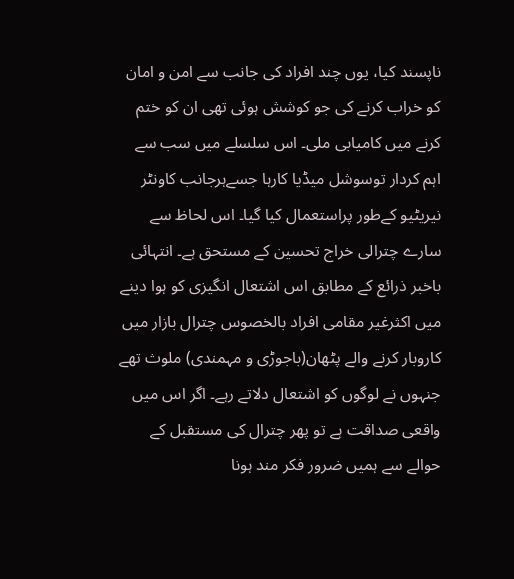ناپسند کیا، یوں چند افراد کی جانب سے امن و امان کو خراب کرنے کی جو کوشش ہوئی تھی ان کو ختم کرنے میں کامیابی ملی۔ اس سلسلے میں سب سے اہم کردار توسوشل میڈیا کارہا جسےہرجانب کاونٹر نیریٹیو کےطور پراستعمال کیا گیا۔ اس لحاظ سے سارے چترالی خراج تحسین کے مستحق ہے۔ انتہائی باخبر ذرائع کے مطابق اس اشتعال انگیزی کو ہوا دینے میں اکثرغیر مقامی افراد بالخصوس چترال بازار میں کاروبار کرنے والے پٹھان(باجوڑی و مہمندی) ملوث تھے جنہوں نے لوگوں کو اشتعال دلاتے رہے۔ اگر اس میں واقعی صداقت ہے تو پھر چترال کی مستقبل کے حوالے سے ہمیں ضرور فکر مند ہونا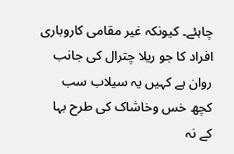چاہئے۔ کیونکہ غیر مقامی کاروباری افراد کا جو ریلا چترال کی جانب روان ہے کہیں یہ سیلاب سب کچھ خس وخاشاک کی طرح بہا کے نہ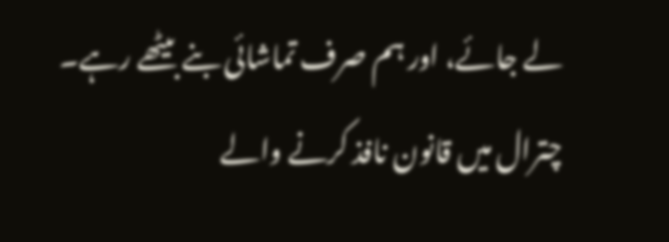لے جائے، اور ہم صرف تماشائی بنے بیٹھے رہے۔ چترال میں قانون نافذ کرنے والے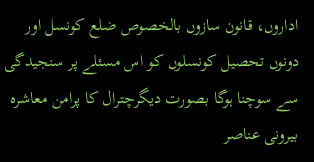اداروں، قانون سازوں بالخصوص ضلع کونسل اور دونوں تحصیل کونسلوں کو اس مسئلے پر سنجیدگی سے سوچنا ہوگا بصورت دیگرچترال کا پرامن معاشرہ بیرونی عناصر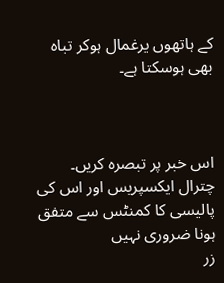کے ہاتھوں یرغمال ہوکر تباہ بھی ہوسکتا ہے۔



اس خبر پر تبصرہ کریں۔ چترال ایکسپریس اور اس کی پالیسی کا کمنٹس سے متفق ہونا ضروری نہیں
زر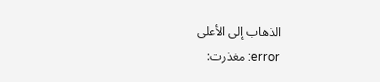الذهاب إلى الأعلى
error: مغذرت: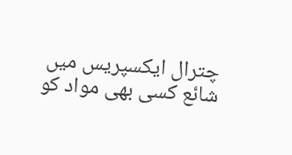چترال ایکسپریس میں شائع کسی بھی مواد کو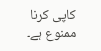کاپی کرنا ممنوع ہے۔